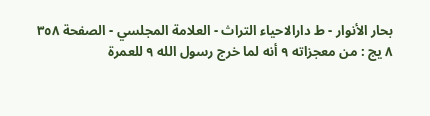بحار الأنوار - ط دارالاحیاء التراث - العلامة المجلسي - الصفحة ٣٥٨
٨ يج : من معجزاته ٩ أنه لما خرج رسول الله ٩ للعمرة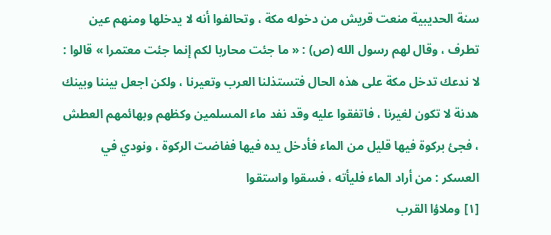سنة الحديبية منعت قريش من دخوله مكة ، وتحالفوا أنه لا يدخلها ومنهم عين تطرف ، وقال لهم رسول الله (ص) : « ما جئت محاربا لكم إنما جئت معتمرا » قالوا : لا ندعك تدخل مكة على هذه الحال فتستذلنا العرب وتعيرنا ، ولكن اجعل بيننا وبينك هدنة لا تكون لغيرنا ، فاتفقوا عليه وقد نفد ماء المسلمين وكظهم وبهائمهم العطش ، فجئ بركوة فيها قليل من الماء فأدخل يده فيها ففاضت الركوة ، ونودي في العسكر : من أراد الماء فليأته ، فسقوا واستقوا
[١] وملاؤا القرب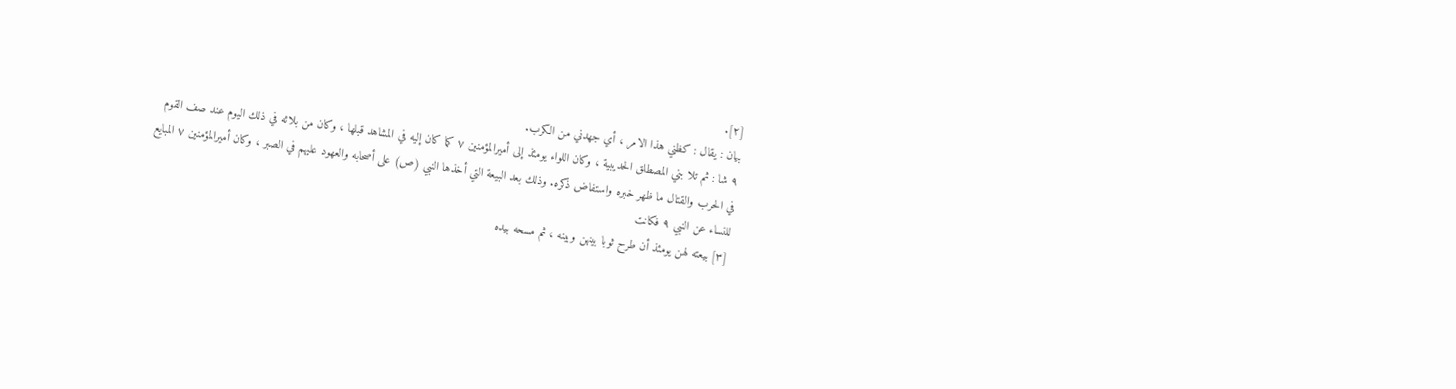[٢].
بيان : يقال : كظني هذا الامر ، أي جهدني من الكرب.
٩ شا : ثم تلا بني المصطلق الحديبية ، وكان اللواء يومئذ إلى أميرالمؤمنين ٧ كما كان إليه في المشاهد قبلها ، وكان من بلائه في ذلك اليوم عند صف القوم في الحرب والقتال ما ظهر خبره واستفاض ذكره. وذلك بعد البيعة التي أخذها النبي (ص) على أصحابه والعهود عليهم في الصبر ، وكان أميرالمؤمنين ٧ المبايع للنساء عن النبي ٩ فكانت
[٣] بيعته لهن يومئذ أن طرح ثوبا بينهن وبينه ، ثم مسحه بيده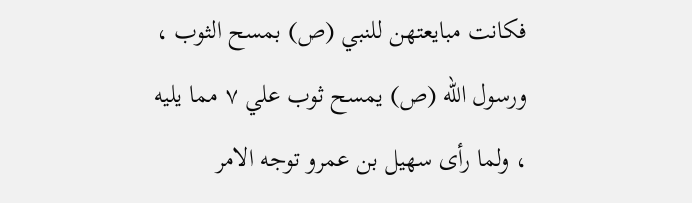فكانت مبايعتهن للنبي (ص) بمسح الثوب ، ورسول الله (ص) يمسح ثوب علي ٧ مما يليه ، ولما رأى سهيل بن عمرو توجه الامر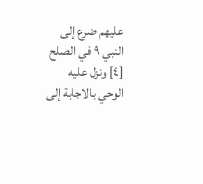عليهم ضرع إلى النبي ٩ في الصلح
[٤] ونزل عليه الوحي بالاجابة إلى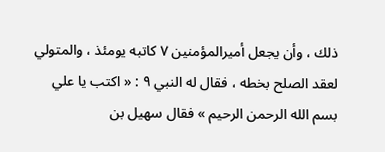ذلك ، وأن يجعل أميرالمؤمنين ٧ كاتبه يومئذ ، والمتولي لعقد الصلح بخطه ، فقال له النبي ٩ : « اكتب يا علي بسم الله الرحمن الرحيم » فقال سهيل بن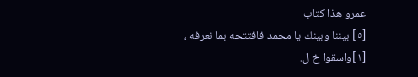عمرو هذا كتاب
[٥] بيننا وبينك يا محمد فافتتحه بما نعرفه ،
[١]واسقوا خ ل.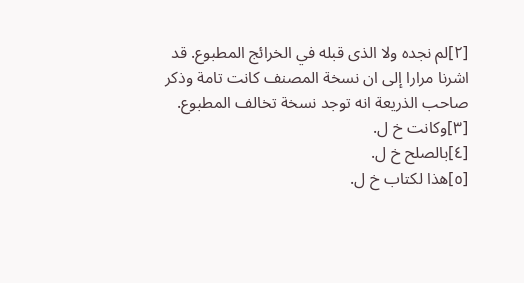[٢]لم نجده ولا الذى قبله في الخرائج المطبوع. قد اشرنا مرارا إلى ان نسخة المصنف كانت تامة وذكر صاحب الذريعة انه توجد نسخة تخالف المطبوع.
[٣]وكانت خ ل.
[٤]بالصلح خ ل.
[٥]هذا لكتاب خ ل.